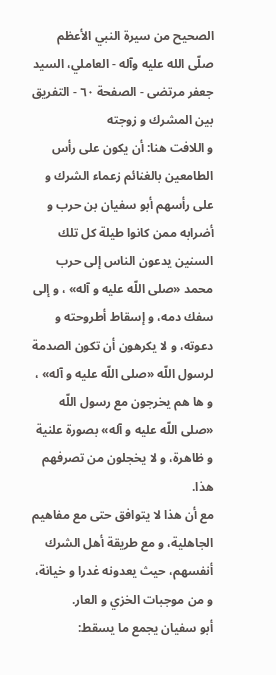الصحيح من سيرة النبي الأعظم صلّى الله عليه وآله - العاملي، السيد جعفر مرتضى - الصفحة ٦٠ - التفريق بين المشرك و زوجته
و اللافت هنا: أن يكون على رأس الطامعين بالغنائم زعماء الشرك و على رأسهم أبو سفيان بن حرب و أضرابه ممن كانوا طيلة كل تلك السنين يدعون الناس إلى حرب محمد «صلى اللّه عليه و آله» ، و إلى سفك دمه، و إسقاط أطروحته و دعوته، و لا يكرهون أن تكون الصدمة لرسول اللّه «صلى اللّه عليه و آله» ، و ها هم يخرجون مع رسول اللّه «صلى اللّه عليه و آله» بصورة علنية و ظاهرة، و لا يخجلون من تصرفهم هذا.
مع أن هذا لا يتوافق حتى مع مفاهيم الجاهلية، و مع طريقة أهل الشرك أنفسهم، حيث يعدونه غدرا و خيانة، و من موجبات الخزي و العار.
أبو سفيان يجمع ما يسقط: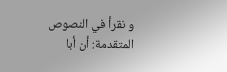و نقرأ في النصوص المتقدمة: أن أبا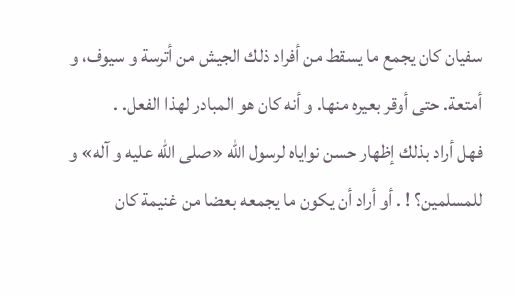سفيان كان يجمع ما يسقط من أفراد ذلك الجيش من أترسة و سيوف، و أمتعة. حتى أوقر بعيره منها. و أنه كان هو المبادر لهذا الفعل. .
فهل أراد بذلك إظهار حسن نواياه لرسول اللّه «صلى اللّه عليه و آله» و للمسلمين؟ ! . أو أراد أن يكون ما يجمعه بعضا من غنيمة كان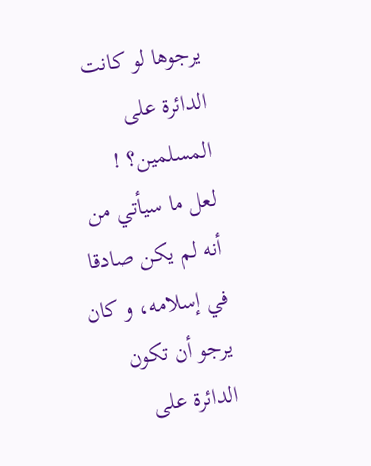يرجوها لو كانت الدائرة على المسلمين؟ !
لعل ما سيأتي من أنه لم يكن صادقا في إسلامه، و كان يرجو أن تكون الدائرة على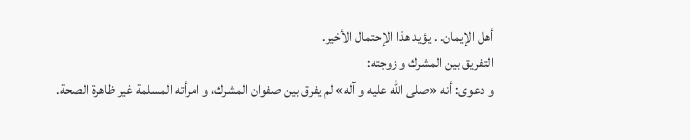أهل الإيمان. . يؤيد هذا الإحتمال الأخير.
التفريق بين المشرك و زوجته:
و دعوى: أنه «صلى اللّه عليه و آله» لم يفرق بين صفوان المشرك، و امرأته المسلمة غير ظاهرة الصحة.